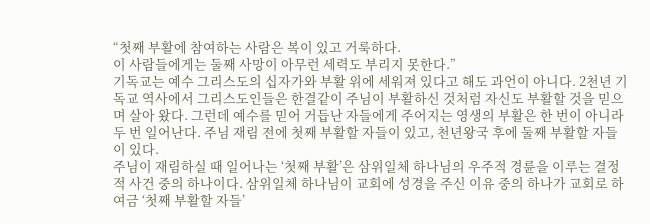“첫째 부활에 참여하는 사람은 복이 있고 거룩하다.
이 사람들에게는 둘째 사망이 아무런 세력도 부리지 못한다.”
기독교는 예수 그리스도의 십자가와 부활 위에 세워져 있다고 해도 과언이 아니다. 2천년 기독교 역사에서 그리스도인들은 한결같이 주님이 부활하신 것처럼 자신도 부활할 것을 믿으며 살아 왔다. 그런데 예수를 믿어 거듭난 자들에게 주어지는 영생의 부활은 한 번이 아니라 두 번 일어난다. 주님 재림 전에 첫째 부활할 자들이 있고, 천년왕국 후에 둘째 부활할 자들이 있다.
주님이 재림하실 때 일어나는 ‘첫째 부활’은 삼위일체 하나님의 우주적 경륜을 이루는 결정적 사건 중의 하나이다. 삼위일체 하나님이 교회에 성경을 주신 이유 중의 하나가 교회로 하여금 ‘첫째 부활할 자들’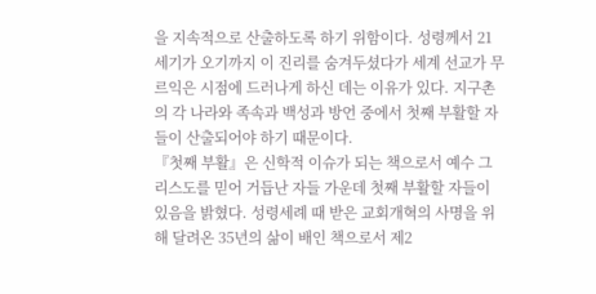을 지속적으로 산출하도록 하기 위함이다. 성령께서 21세기가 오기까지 이 진리를 숨겨두셨다가 세계 선교가 무르익은 시점에 드러나게 하신 데는 이유가 있다. 지구촌의 각 나라와 족속과 백성과 방언 중에서 첫째 부활할 자들이 산출되어야 하기 때문이다.
『첫째 부활』은 신학적 이슈가 되는 책으로서 예수 그리스도를 믿어 거듭난 자들 가운데 첫째 부활할 자들이 있음을 밝혔다. 성령세례 때 받은 교회개혁의 사명을 위해 달려온 35년의 삶이 배인 책으로서 제2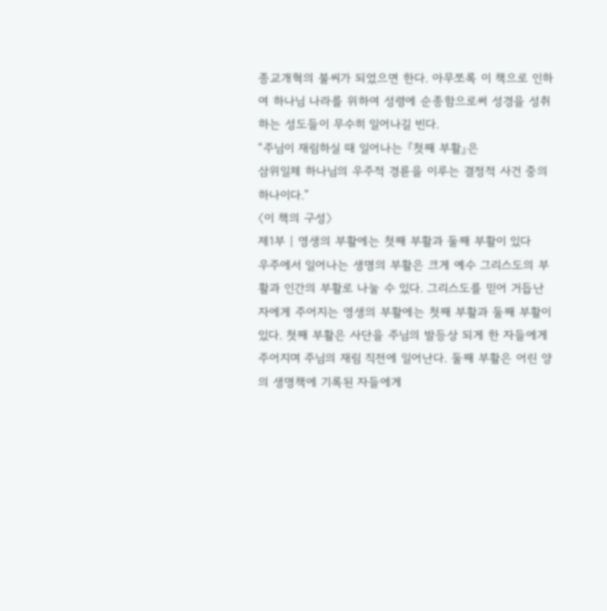종교개혁의 불씨가 되었으면 한다. 아무쪼록 이 책으로 인하여 하나님 나라를 위하여 성령에 순종함으로써 성경을 성취하는 성도들이 무수히 일어나길 빈다.
“주님이 재림하실 때 일어나는 『첫째 부활』은
삼위일체 하나님의 우주적 경륜을 이루는 결정적 사건 중의 하나이다.”
〈이 책의 구성〉
제1부 | 영생의 부활에는 첫째 부활과 둘째 부활이 있다
우주에서 일어나는 생명의 부활은 크게 예수 그리스도의 부활과 인간의 부활로 나눌 수 있다. 그리스도를 믿어 거듭난 자에게 주어지는 영생의 부활에는 첫째 부활과 둘째 부활이 있다. 첫째 부활은 사단을 주님의 발등상 되게 한 자들에게 주어지며 주님의 재림 직전에 일어난다. 둘째 부활은 어린 양의 생명책에 기록된 자들에게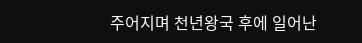주어지며 천년왕국 후에 일어난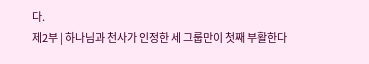다.
제2부 | 하나님과 천사가 인정한 세 그룹만이 첫째 부활한다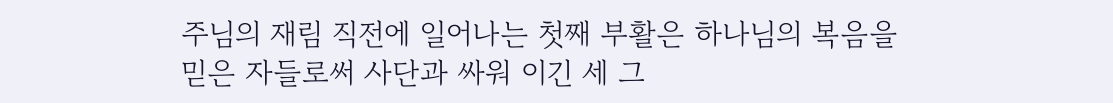주님의 재림 직전에 일어나는 첫째 부활은 하나님의 복음을 믿은 자들로써 사단과 싸워 이긴 세 그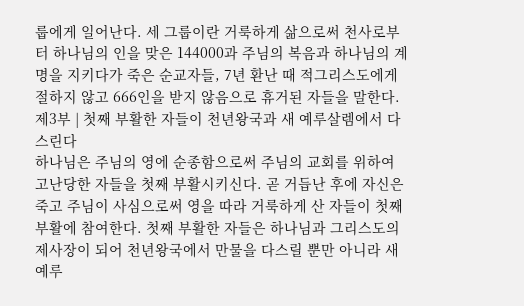룹에게 일어난다. 세 그룹이란 거룩하게 삶으로써 천사로부터 하나님의 인을 맞은 144000과 주님의 복음과 하나님의 계명을 지키다가 죽은 순교자들, 7년 환난 때 적그리스도에게 절하지 않고 666인을 받지 않음으로 휴거된 자들을 말한다.
제3부 | 첫째 부활한 자들이 천년왕국과 새 예루살렘에서 다스린다
하나님은 주님의 영에 순종함으로써 주님의 교회를 위하여 고난당한 자들을 첫째 부활시키신다. 곧 거듭난 후에 자신은 죽고 주님이 사심으로써 영을 따라 거룩하게 산 자들이 첫째 부활에 참여한다. 첫째 부활한 자들은 하나님과 그리스도의 제사장이 되어 천년왕국에서 만물을 다스릴 뿐만 아니라 새 예루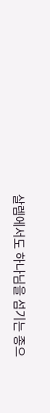살렘에서도 하나님을 섬기는 종으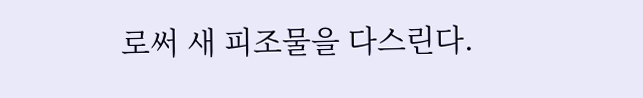로써 새 피조물을 다스린다.